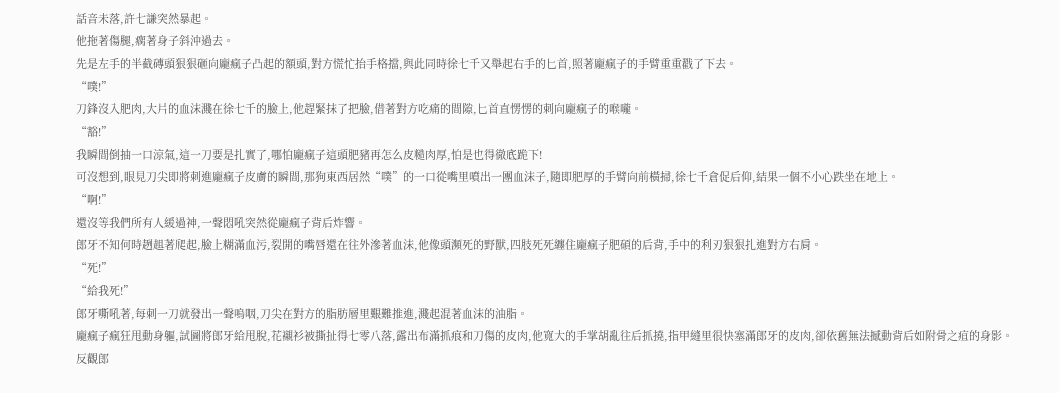話音未落,許七謙突然暴起。
他拖著傷腿,瘸著身子斜沖過去。
先是左手的半截磚頭狠狠砸向龐瘋子凸起的額頭,對方慌忙抬手格擋,與此同時徐七千又舉起右手的匕首,照著龐瘋子的手臂重重戳了下去。
“噗!”
刀鋒沒入肥肉,大片的血沫濺在徐七千的臉上,他趕緊抹了把臉,借著對方吃痛的間隙,匕首直愣愣的刺向龐瘋子的喉嚨。
“豁!”
我瞬間倒抽一口涼氣,這一刀要是扎實了,哪怕龐瘋子這頭肥豬再怎么皮糙肉厚,怕是也得徹底跪下!
可沒想到,眼見刀尖即將刺進龐瘋子皮膚的瞬間,那狗東西居然“噗”的一口從嘴里噴出一團血沫子,隨即肥厚的手臂向前橫掃,徐七千倉促后仰,結果一個不小心跌坐在地上。
“啊!”
還沒等我們所有人緩過神,一聲悶吼突然從龐瘋子背后炸響。
郎牙不知何時趔趄著爬起,臉上糊滿血污,裂開的嘴唇還在往外滲著血沫,他像頭瀕死的野獸,四肢死死纏住龐瘋子肥碩的后背,手中的利刃狠狠扎進對方右肩。
“死!”
“給我死!”
郎牙嘶吼著,每刺一刀就發出一聲嗚咽,刀尖在對方的脂肪層里艱難推進,濺起混著血沫的油脂。
龐瘋子瘋狂甩動身軀,試圖將郎牙給甩脫,花襯衫被撕扯得七零八落,露出布滿抓痕和刀傷的皮肉,他寬大的手掌胡亂往后抓撓,指甲縫里很快塞滿郎牙的皮肉,卻依舊無法撼動背后如附骨之疽的身影。
反觀郎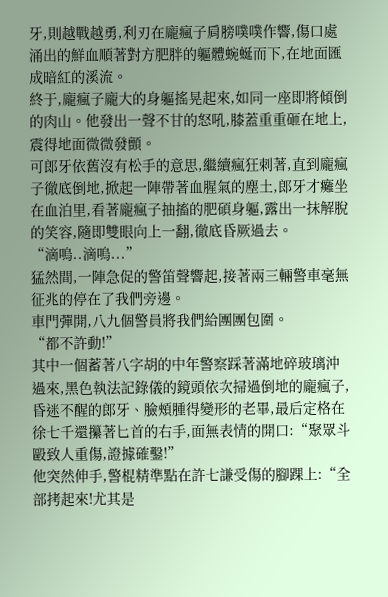牙,則越戰越勇,利刃在龐瘋子肩膀噗噗作響,傷口處涌出的鮮血順著對方肥胖的軀體蜿蜒而下,在地面匯成暗紅的溪流。
終于,龐瘋子龐大的身軀搖晃起來,如同一座即將傾倒的肉山。他發出一聲不甘的怒吼,膝蓋重重砸在地上,震得地面微微發顫。
可郎牙依舊沒有松手的意思,繼續瘋狂刺著,直到龐瘋子徹底倒地,掀起一陣帶著血腥氣的塵土,郎牙才癱坐在血泊里,看著龐瘋子抽搐的肥碩身軀,露出一抹解脫的笑容,隨即雙眼向上一翻,徹底昏厥過去。
“滴嗚..滴嗚...”
猛然間,一陣急促的警笛聲響起,接著兩三輛警車毫無征兆的停在了我們旁邊。
車門彈開,八九個警員將我們給團團包圍。
“都不許動!”
其中一個蓄著八字胡的中年警察踩著滿地碎玻璃沖過來,黑色執法記錄儀的鏡頭依次掃過倒地的龐瘋子,昏迷不醒的郎牙、臉頰腫得變形的老畢,最后定格在徐七千還攥著匕首的右手,面無表情的開口:“聚眾斗毆致人重傷,證據確鑿!”
他突然伸手,警棍精準點在許七謙受傷的腳踝上:“全部拷起來!尤其是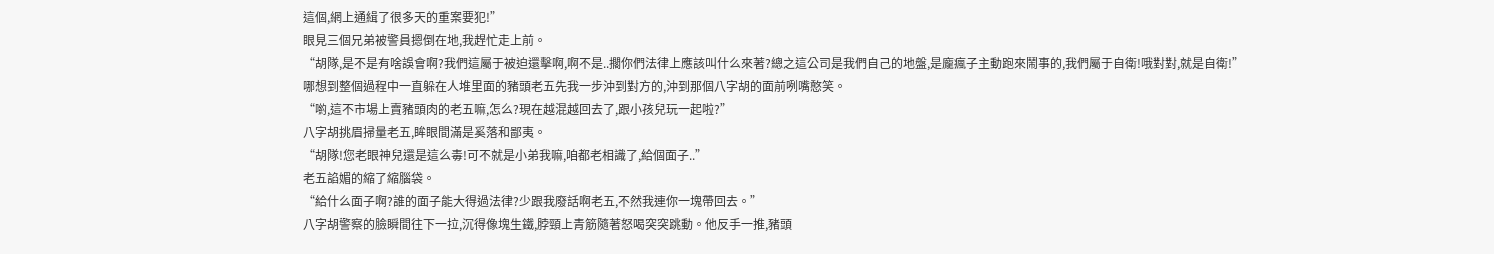這個,網上通緝了很多天的重案要犯!”
眼見三個兄弟被警員摁倒在地,我趕忙走上前。
“胡隊,是不是有啥誤會啊?我們這屬于被迫還擊啊,啊不是..擱你們法律上應該叫什么來著?總之這公司是我們自己的地盤,是龐瘋子主動跑來鬧事的,我們屬于自衛!哦對對,就是自衛!”
哪想到整個過程中一直躲在人堆里面的豬頭老五先我一步沖到對方的,沖到那個八字胡的面前咧嘴憨笑。
“喲,這不市場上賣豬頭肉的老五嘛,怎么?現在越混越回去了,跟小孩兒玩一起啦?”
八字胡挑眉掃量老五,眸眼間滿是奚落和鄙夷。
“胡隊!您老眼神兒還是這么毒!可不就是小弟我嘛,咱都老相識了,給個面子..”
老五諂媚的縮了縮腦袋。
“給什么面子啊?誰的面子能大得過法律?少跟我廢話啊老五,不然我連你一塊帶回去。”
八字胡警察的臉瞬間往下一拉,沉得像塊生鐵,脖頸上青筋隨著怒喝突突跳動。他反手一推,豬頭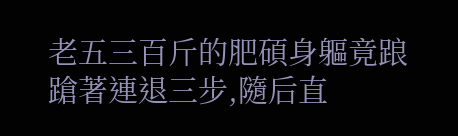老五三百斤的肥碩身軀竟踉蹌著連退三步,隨后直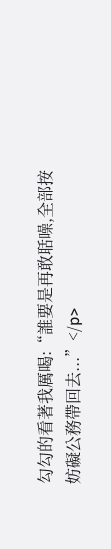勾勾的看著我厲喝:“誰要是再敢聒噪,全部按妨礙公務帶回去...”</p>